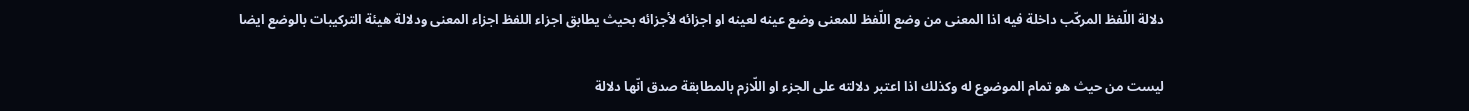دلالة اللّفظ المركّب داخلة فيه اذا المعنى من وضع اللّفظ للمعنى وضع عينه لعينه او اجزائه لأجزائه بحيث يطابق اجزاء اللفظ اجزاء المعنى ودلالة هيئة التركيبات بالوضع ايضا

ليست من حيث هو تمام الموضوع له وكذلك اذا اعتبر دلالته على الجزء او اللّازم بالمطابقة صدق انّها دلالة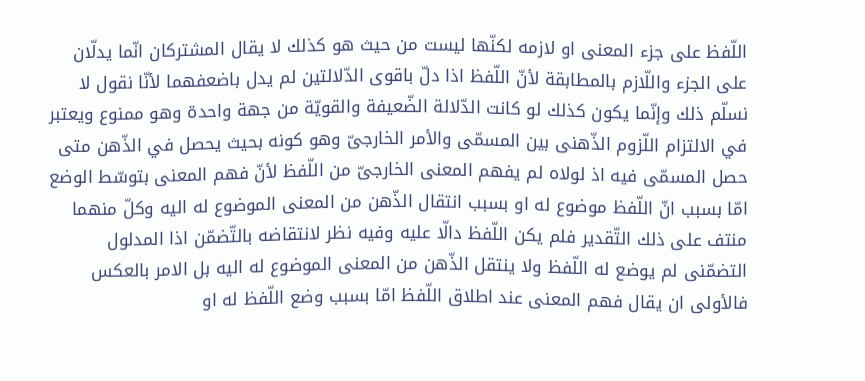اللّفظ على جزء المعنى او لازمه لكنّها ليست من حيث هو كذلك لا يقال المشتركان انّما يدلّان على الجزء واللّازم بالمطابقة لأنّ اللّفظ اذا دلّ باقوى الدّلالتين لم يدل باضعفهما لأنّا نقول لا نسلّم ذلك وإنّما يكون كذلك لو كانت الدّلالة الضّعيفة والقويّة من جهة واحدة وهو ممنوع ويعتبر في الالتزام اللّزوم الذّهنى بين المسمّى والأمر الخارجىّ وهو كونه بحيث يحصل في الذّهن متى حصل المسمّى فيه اذ لولاه لم يفهم المعنى الخارجىّ من اللّفظ لأنّ فهم المعنى بتوسّط الوضع امّا بسبب انّ اللّفظ موضوع له او بسبب انتقال الذّهن من المعنى الموضوع له اليه وكلّ منهما منتف على ذلك التّقدير فلم يكن اللّفظ دالّا عليه وفيه نظر لانتقاضه بالتّضمّن اذا المدلول التضمّنى لم يوضع له اللّفظ ولا ينتقل الذّهن من المعنى الموضوع له اليه بل الامر بالعكس فالأولى ان يقال فهم المعنى عند اطلاق اللّفظ امّا بسبب وضع اللّفظ له او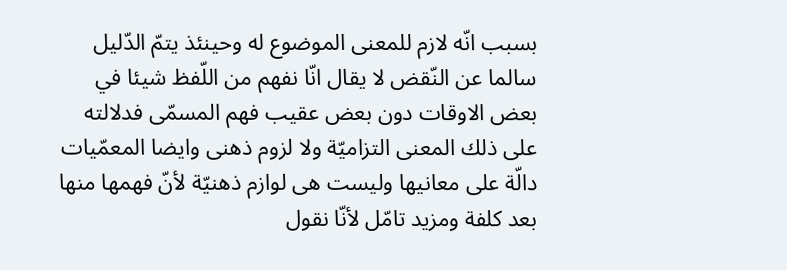بسبب انّه لازم للمعنى الموضوع له وحينئذ يتمّ الدّليل سالما عن النّقض لا يقال انّا نفهم من اللّفظ شيئا في بعض الاوقات دون بعض عقيب فهم المسمّى فدلالته على ذلك المعنى التزاميّة ولا لزوم ذهنى وايضا المعمّيات دالّة على معانيها وليست هى لوازم ذهنيّة لأنّ فهمها منها بعد كلفة ومزيد تامّل لأنّا نقول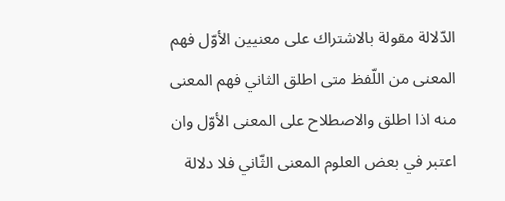الدّلالة مقولة بالاشتراك على معنيين الأوّل فهم المعنى من اللّفظ متى اطلق الثاني فهم المعنى منه اذا اطلق والاصطلاح على المعنى الأوّل وان اعتبر في بعض العلوم المعنى الثّاني فلا دلالة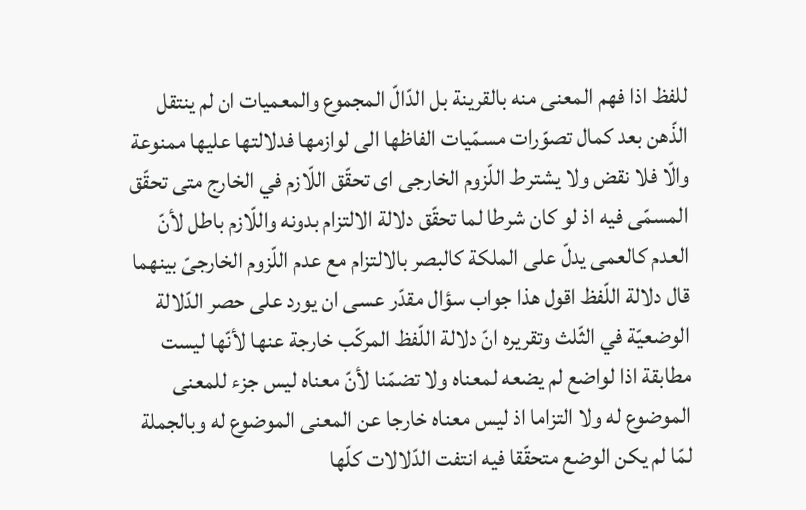للفظ اذا فهم المعنى منه بالقرينة بل الدّالّ المجموع والمعميات ان لم ينتقل الذّهن بعد كمال تصوّرات مسمّيات الفاظها الى لوازمها فدلالتها عليها ممنوعة والّا فلا نقض ولا يشترط اللّزوم الخارجى اى تحقّق اللّازم في الخارج متى تحقّق المسمّى فيه اذ لو كان شرطا لما تحقّق دلالة الالتزام بدونه واللّازم باطل لأنّ العدم كالعمى يدلّ على الملكة كالبصر بالالتزام مع عدم اللّزوم الخارجىّ بينهما قال دلالة اللّفظ اقول هذا جواب سؤال مقدّر عسى ان يورد على حصر الدّلالة الوضعيّة في الثّلث وتقريره انّ دلالة اللّفظ المركّب خارجة عنها لأنّها ليست مطابقة اذا لواضع لم يضعه لمعناه ولا تضمّنا لأنّ معناه ليس جزء للمعنى الموضوع له ولا التزاما اذ ليس معناه خارجا عن المعنى الموضوع له وبالجملة لمّا لم يكن الوضع متحقّقا فيه انتفت الدّلالات كلّها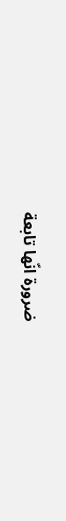ضرورة انّها تابعة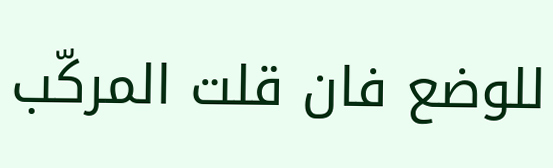للوضع فان قلت المركّب